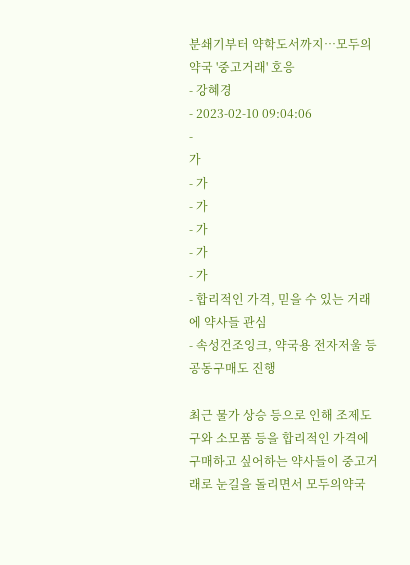분쇄기부터 약학도서까지…모두의약국 '중고거래' 호응
- 강혜경
- 2023-02-10 09:04:06
-
가
- 가
- 가
- 가
- 가
- 가
- 합리적인 가격, 믿을 수 있는 거래에 약사들 관심
- 속성건조잉크, 약국용 전자저울 등 공동구매도 진행

최근 물가 상승 등으로 인해 조제도구와 소모품 등을 합리적인 가격에 구매하고 싶어하는 약사들이 중고거래로 눈길을 돌리면서 모두의약국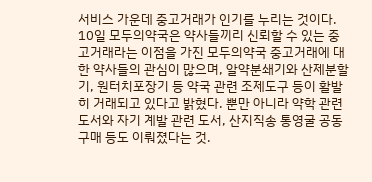서비스 가운데 중고거래가 인기를 누리는 것이다.
10일 모두의약국은 약사들끼리 신뢰할 수 있는 중고거래라는 이점을 가진 모두의약국 중고거래에 대한 약사들의 관심이 많으며, 알약분쇄기와 산제분할기, 원터치포장기 등 약국 관련 조제도구 등이 활발히 거래되고 있다고 밝혔다. 뿐만 아니라 약학 관련 도서와 자기 계발 관련 도서, 산지직송 통영굴 공동구매 등도 이뤄졌다는 것.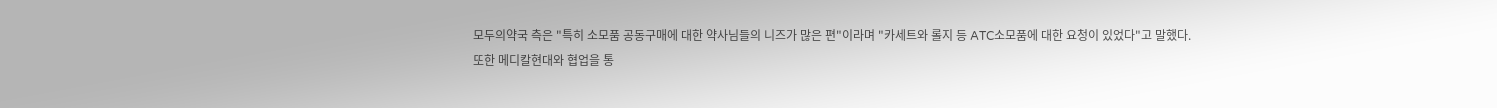모두의약국 측은 "특히 소모품 공동구매에 대한 약사님들의 니즈가 많은 편"이라며 "카세트와 롤지 등 ATC소모품에 대한 요청이 있었다"고 말했다.
또한 메디칼현대와 협업을 통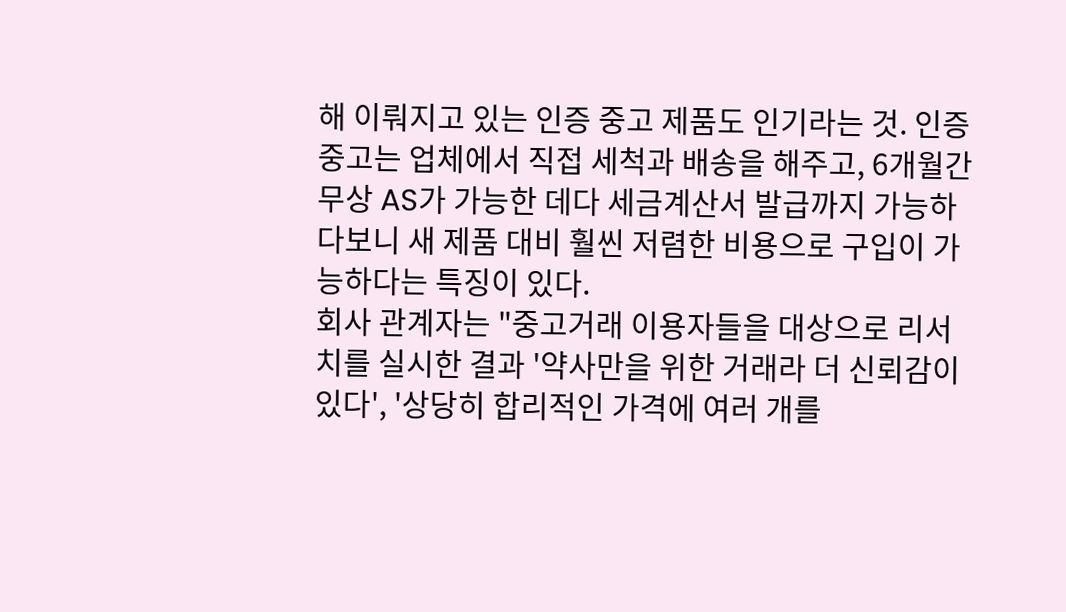해 이뤄지고 있는 인증 중고 제품도 인기라는 것. 인증 중고는 업체에서 직접 세척과 배송을 해주고, 6개월간 무상 AS가 가능한 데다 세금계산서 발급까지 가능하다보니 새 제품 대비 훨씬 저렴한 비용으로 구입이 가능하다는 특징이 있다.
회사 관계자는 "중고거래 이용자들을 대상으로 리서치를 실시한 결과 '약사만을 위한 거래라 더 신뢰감이 있다', '상당히 합리적인 가격에 여러 개를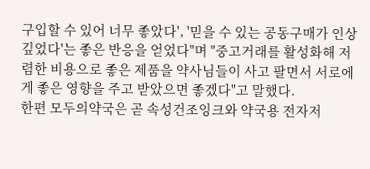구입할 수 있어 너무 좋았다', '믿을 수 있는 공동구매가 인상깊었다'는 좋은 반응을 얻었다"며 "중고거래를 활성화해 저렴한 비용으로 좋은 제품을 약사님들이 사고 팔면서 서로에게 좋은 영향을 주고 받았으면 좋겠다"고 말했다.
한편 모두의약국은 곧 속성건조잉크와 약국용 전자저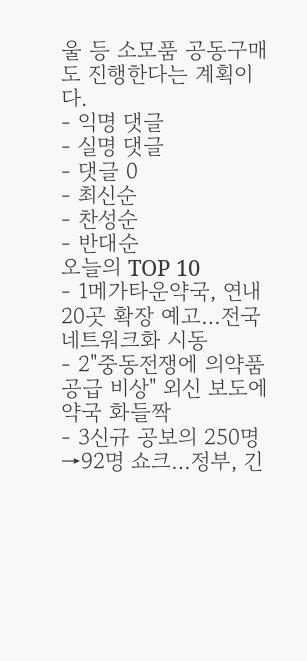울 등 소모품 공동구매도 진행한다는 계획이다.
- 익명 댓글
- 실명 댓글
- 댓글 0
- 최신순
- 찬성순
- 반대순
오늘의 TOP 10
- 1메가타운약국, 연내 20곳 확장 예고…전국 네트워크화 시동
- 2"중동전쟁에 의약품 공급 비상" 외신 보도에 약국 화들짝
- 3신규 공보의 250명→92명 쇼크…정부, 긴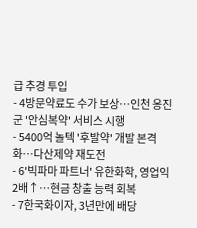급 추경 투입
- 4방문약료도 수가 보상…인천 옹진군 '안심복약' 서비스 시행
- 5400억 놀텍 '후발약' 개발 본격화…다산제약 재도전
- 6'빅파마 파트너' 유한화학, 영업익 2배↑…현금 창출 능력 회복
- 7한국화이자, 3년만에 배당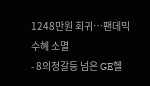1248만원 회귀…팬데믹 수혜 소멸
- 8의정갈등 넘은 GE헬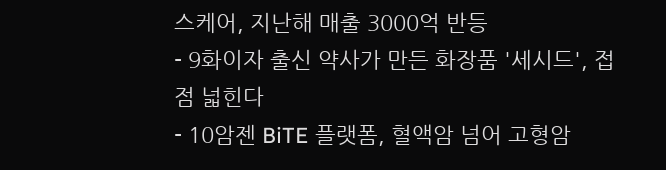스케어, 지난해 매출 3000억 반등
- 9화이자 출신 약사가 만든 화장품 '세시드', 접점 넓힌다
- 10암젠 BiTE 플랫폼, 혈액암 넘어 고형암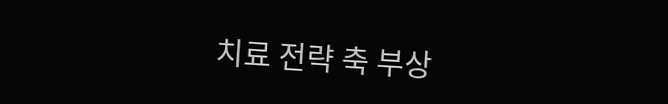치료 전략 축 부상